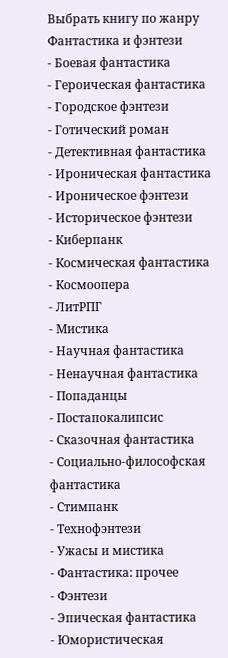Выбрать книгу по жанру
Фантастика и фэнтези
- Боевая фантастика
- Героическая фантастика
- Городское фэнтези
- Готический роман
- Детективная фантастика
- Ироническая фантастика
- Ироническое фэнтези
- Историческое фэнтези
- Киберпанк
- Космическая фантастика
- Космоопера
- ЛитРПГ
- Мистика
- Научная фантастика
- Ненаучная фантастика
- Попаданцы
- Постапокалипсис
- Сказочная фантастика
- Социально-философская фантастика
- Стимпанк
- Технофэнтези
- Ужасы и мистика
- Фантастика: прочее
- Фэнтези
- Эпическая фантастика
- Юмористическая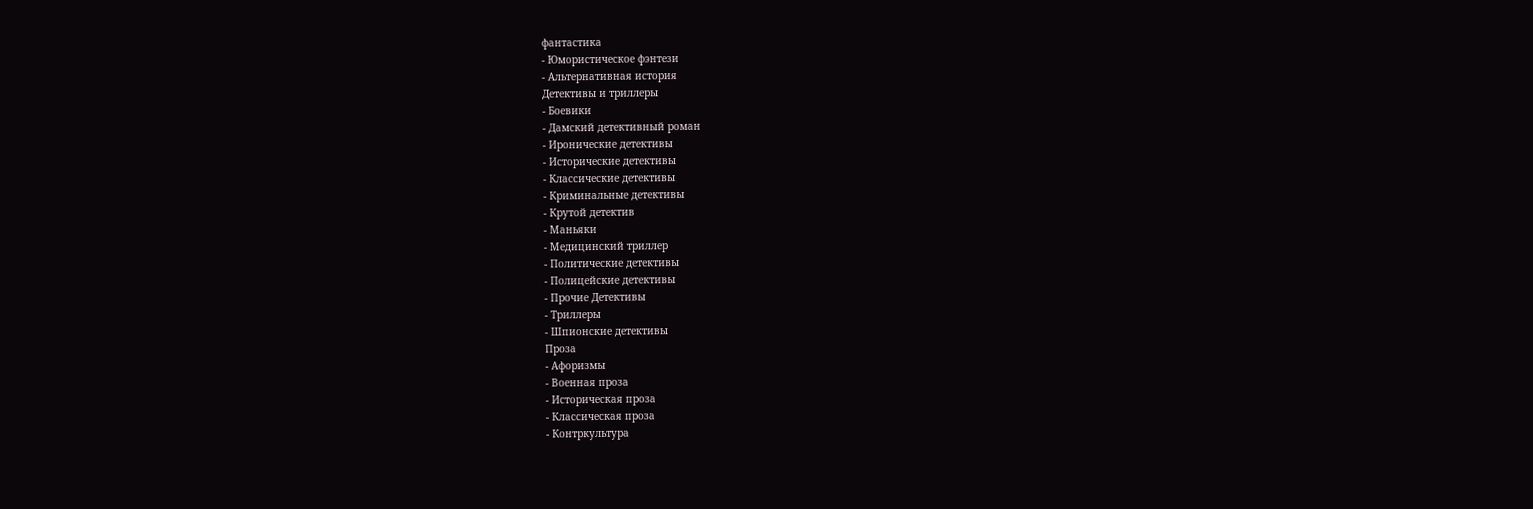фантастика
- Юмористическое фэнтези
- Альтернативная история
Детективы и триллеры
- Боевики
- Дамский детективный роман
- Иронические детективы
- Исторические детективы
- Классические детективы
- Криминальные детективы
- Крутой детектив
- Маньяки
- Медицинский триллер
- Политические детективы
- Полицейские детективы
- Прочие Детективы
- Триллеры
- Шпионские детективы
Проза
- Афоризмы
- Военная проза
- Историческая проза
- Классическая проза
- Контркультура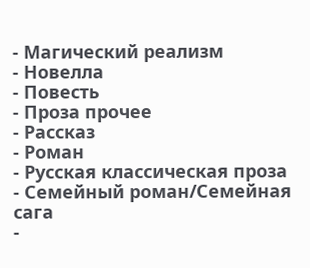- Магический реализм
- Новелла
- Повесть
- Проза прочее
- Рассказ
- Роман
- Русская классическая проза
- Семейный роман/Семейная сага
-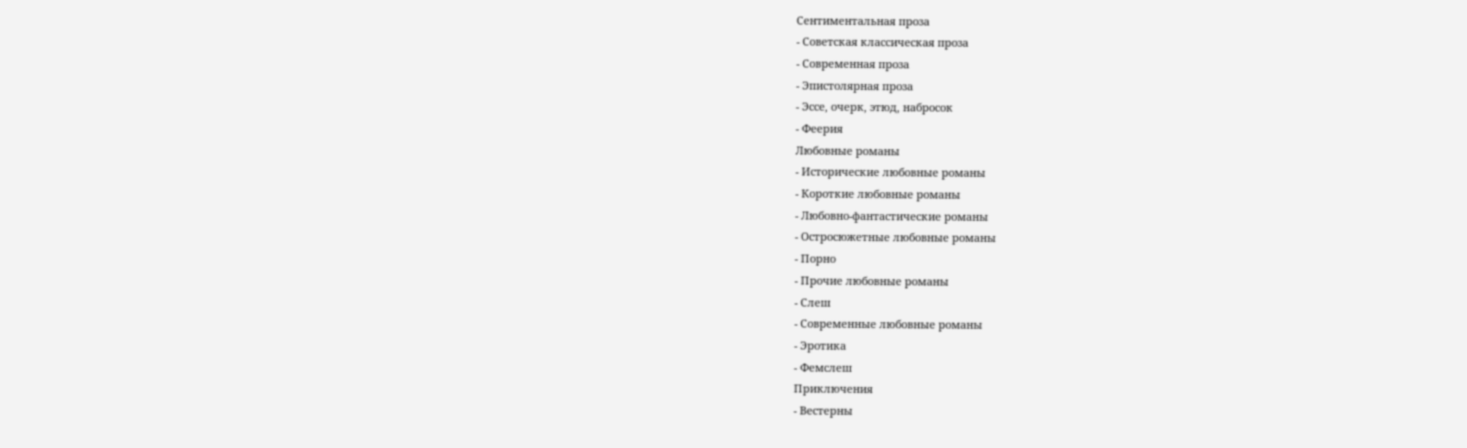Сентиментальная проза
- Советская классическая проза
- Современная проза
- Эпистолярная проза
- Эссе, очерк, этюд, набросок
- Феерия
Любовные романы
- Исторические любовные романы
- Короткие любовные романы
- Любовно-фантастические романы
- Остросюжетные любовные романы
- Порно
- Прочие любовные романы
- Слеш
- Современные любовные романы
- Эротика
- Фемслеш
Приключения
- Вестерны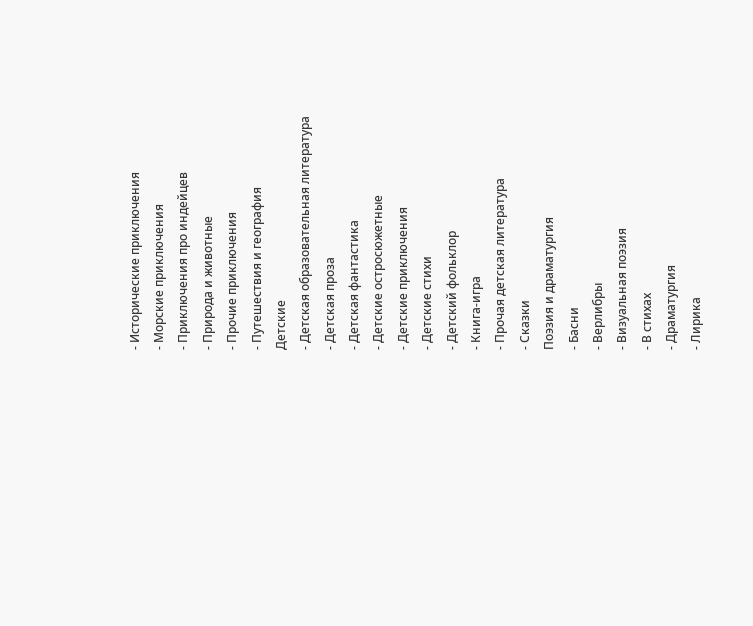- Исторические приключения
- Морские приключения
- Приключения про индейцев
- Природа и животные
- Прочие приключения
- Путешествия и география
Детские
- Детская образовательная литература
- Детская проза
- Детская фантастика
- Детские остросюжетные
- Детские приключения
- Детские стихи
- Детский фольклор
- Книга-игра
- Прочая детская литература
- Сказки
Поэзия и драматургия
- Басни
- Верлибры
- Визуальная поэзия
- В стихах
- Драматургия
- Лирика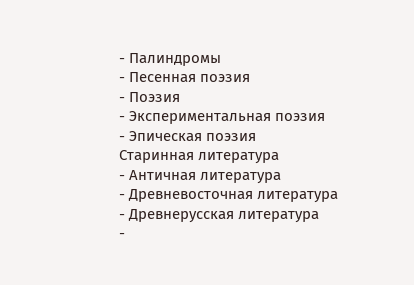- Палиндромы
- Песенная поэзия
- Поэзия
- Экспериментальная поэзия
- Эпическая поэзия
Старинная литература
- Античная литература
- Древневосточная литература
- Древнерусская литература
-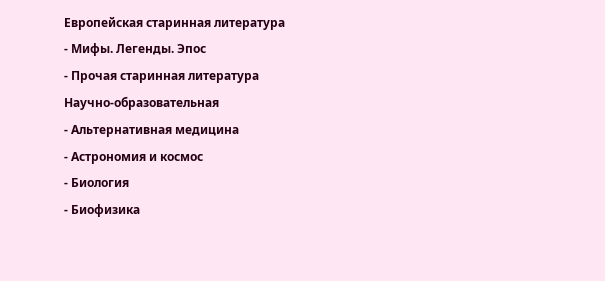Европейская старинная литература
- Мифы. Легенды. Эпос
- Прочая старинная литература
Научно-образовательная
- Альтернативная медицина
- Астрономия и космос
- Биология
- Биофизика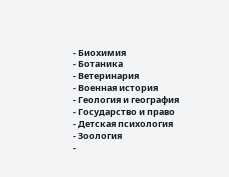- Биохимия
- Ботаника
- Ветеринария
- Военная история
- Геология и география
- Государство и право
- Детская психология
- Зоология
-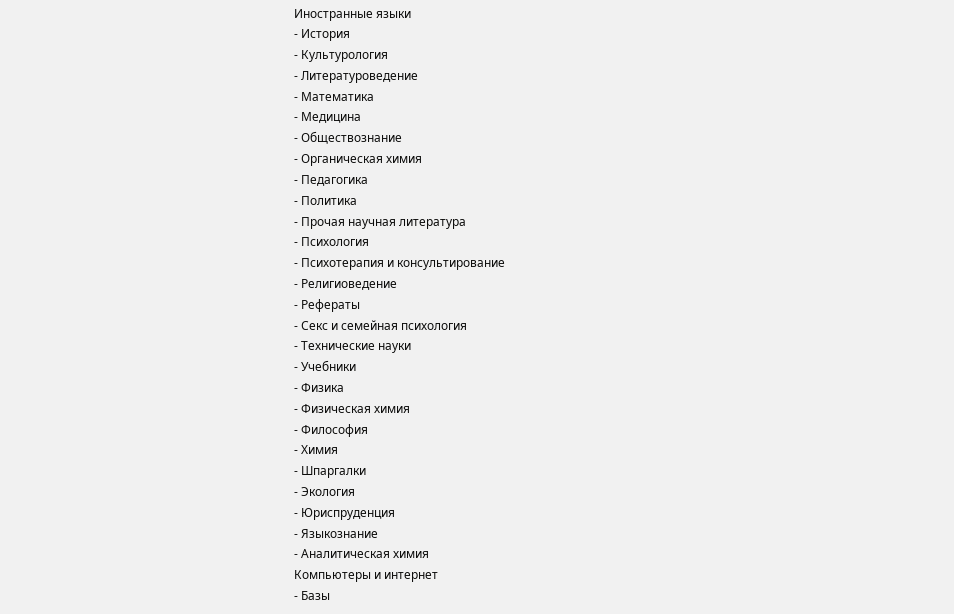Иностранные языки
- История
- Культурология
- Литературоведение
- Математика
- Медицина
- Обществознание
- Органическая химия
- Педагогика
- Политика
- Прочая научная литература
- Психология
- Психотерапия и консультирование
- Религиоведение
- Рефераты
- Секс и семейная психология
- Технические науки
- Учебники
- Физика
- Физическая химия
- Философия
- Химия
- Шпаргалки
- Экология
- Юриспруденция
- Языкознание
- Аналитическая химия
Компьютеры и интернет
- Базы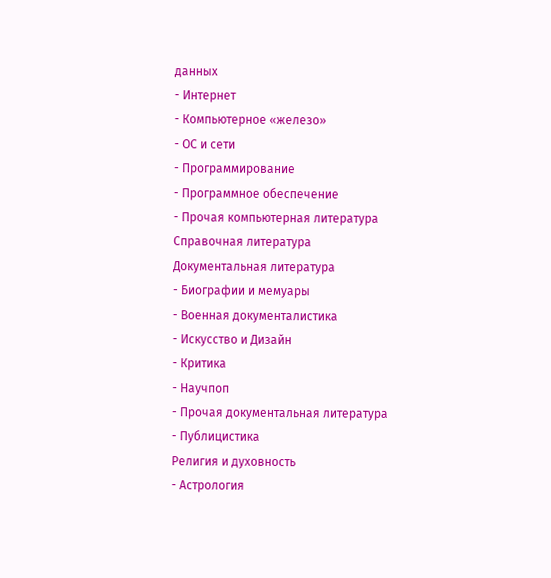данных
- Интернет
- Компьютерное «железо»
- ОС и сети
- Программирование
- Программное обеспечение
- Прочая компьютерная литература
Справочная литература
Документальная литература
- Биографии и мемуары
- Военная документалистика
- Искусство и Дизайн
- Критика
- Научпоп
- Прочая документальная литература
- Публицистика
Религия и духовность
- Астрология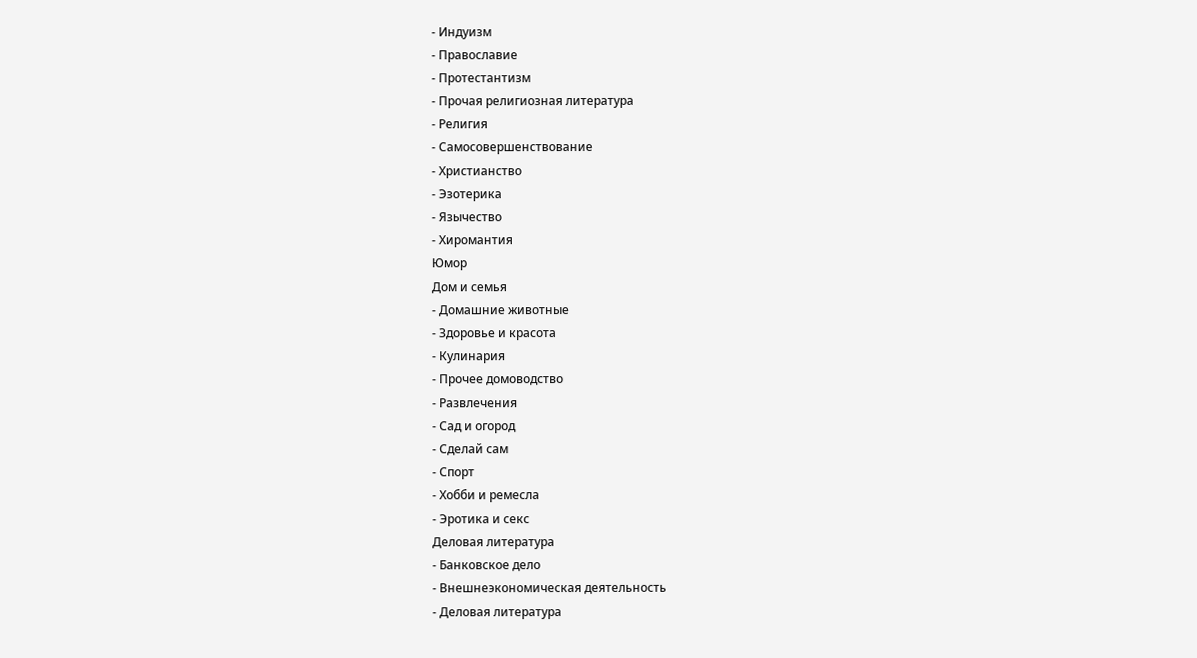- Индуизм
- Православие
- Протестантизм
- Прочая религиозная литература
- Религия
- Самосовершенствование
- Христианство
- Эзотерика
- Язычество
- Хиромантия
Юмор
Дом и семья
- Домашние животные
- Здоровье и красота
- Кулинария
- Прочее домоводство
- Развлечения
- Сад и огород
- Сделай сам
- Спорт
- Хобби и ремесла
- Эротика и секс
Деловая литература
- Банковское дело
- Внешнеэкономическая деятельность
- Деловая литература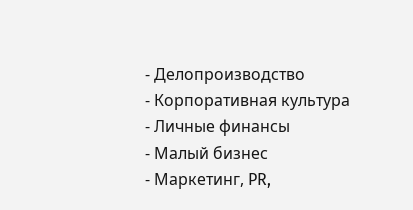- Делопроизводство
- Корпоративная культура
- Личные финансы
- Малый бизнес
- Маркетинг, PR,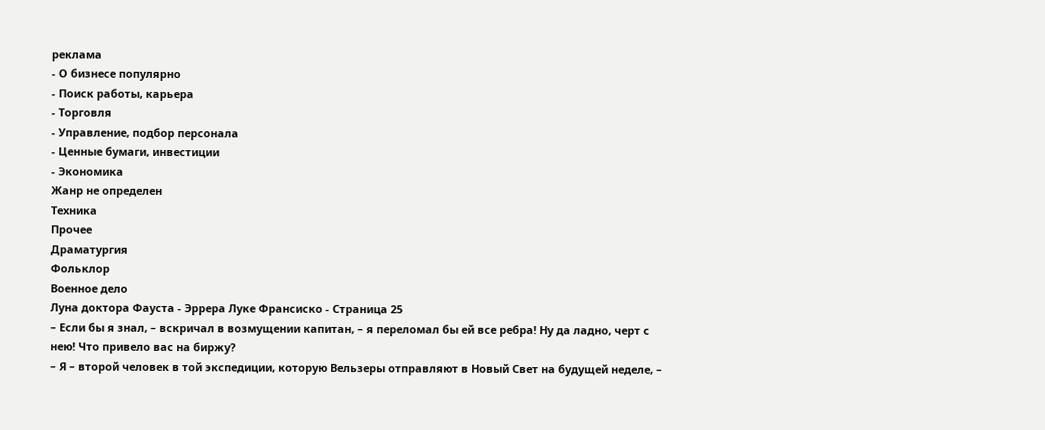реклама
- О бизнесе популярно
- Поиск работы, карьера
- Торговля
- Управление, подбор персонала
- Ценные бумаги, инвестиции
- Экономика
Жанр не определен
Техника
Прочее
Драматургия
Фольклор
Военное дело
Луна доктора Фауста - Эррера Луке Франсиско - Страница 25
– Если бы я знал, – вскричал в возмущении капитан, – я переломал бы ей все ребра! Ну да ладно, черт с нею! Что привело вас на биржу?
– Я – второй человек в той экспедиции, которую Вельзеры отправляют в Новый Свет на будущей неделе, –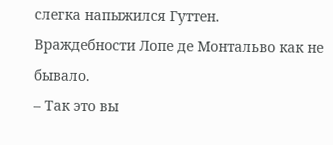слегка напыжился Гуттен.
Враждебности Лопе де Монтальво как не бывало.
– Так это вы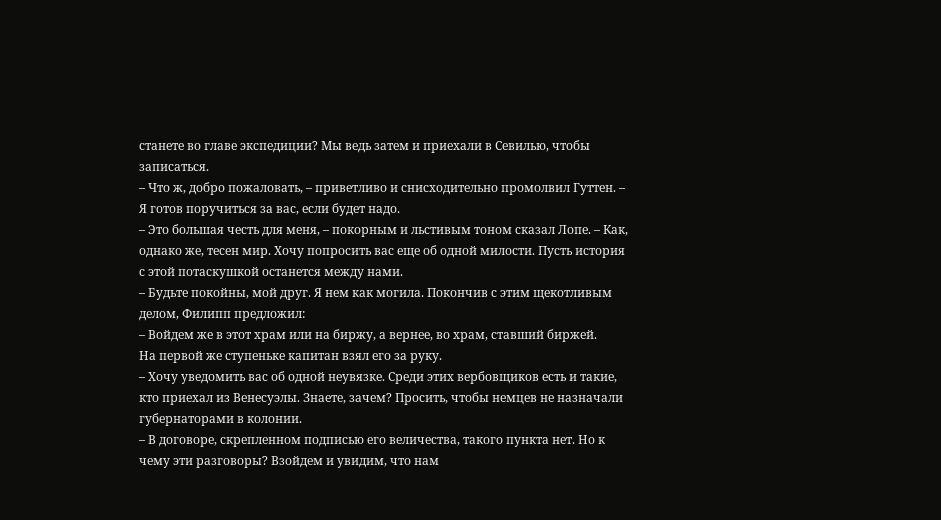станете во главе экспедиции? Мы ведь затем и приехали в Севилью, чтобы записаться.
– Что ж, добро пожаловать, – приветливо и снисходительно промолвил Гуттен. – Я готов поручиться за вас, если будет надо.
– Это большая честь для меня, – покорным и льстивым тоном сказал Лопе. – Как, однако же, тесен мир. Хочу попросить вас еще об одной милости. Пусть история с этой потаскушкой останется между нами.
– Будьте покойны, мой друг. Я нем как могила. Покончив с этим щекотливым делом, Филипп предложил:
– Войдем же в этот храм или на биржу, а вернее, во храм, ставший биржей.
На первой же ступеньке капитан взял его за руку.
– Хочу уведомить вас об одной неувязке. Среди этих вербовщиков есть и такие, кто приехал из Венесуэлы. Знаете, зачем? Просить, чтобы немцев не назначали губернаторами в колонии.
– В договоре, скрепленном подписью его величества, такого пункта нет. Но к чему эти разговоры? Взойдем и увидим, что нам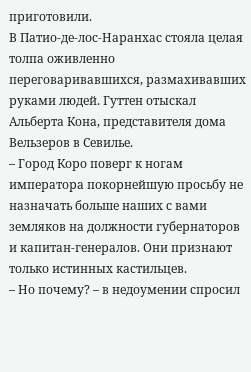приготовили.
В Патио-де-лос-Наранхас стояла целая толпа оживленно переговаривавшихся, размахивавших руками людей. Гуттен отыскал Альберта Кона, представителя дома Вельзеров в Севилье.
– Город Коро поверг к ногам императора покорнейшую просьбу не назначать больше наших с вами земляков на должности губернаторов и капитан-генералов. Они признают только истинных кастильцев.
– Но почему? – в недоумении спросил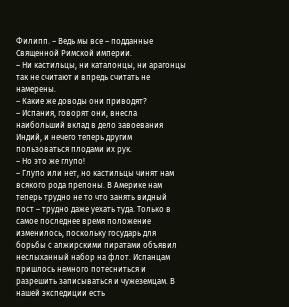Филипп. – Ведь мы все – подданные Священной Римской империи.
– Ни кастильцы, ни каталонцы, ни арагонцы так не считают и впредь считать не намерены.
– Какие же доводы они приводят?
– Испания, говорят они, внесла наибольший вклад в дело завоевания Индий, и нечего теперь другим пользоваться плодами их рук.
– Но это же глупо!
– Глупо или нет, но кастильцы чинят нам всякого рода препоны. В Америке нам теперь трудно не то что занять видный пост – трудно даже уехать туда. Только в самое последнее время положение изменилось, поскольку государь для борьбы с алжирскими пиратами объявил неслыханный набор на флот. Испанцам пришлось немного потесниться и разрешить записываться и чужеземцам. В нашей экспедиции есть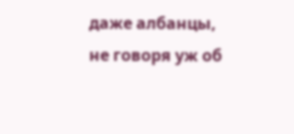даже албанцы, не говоря уж об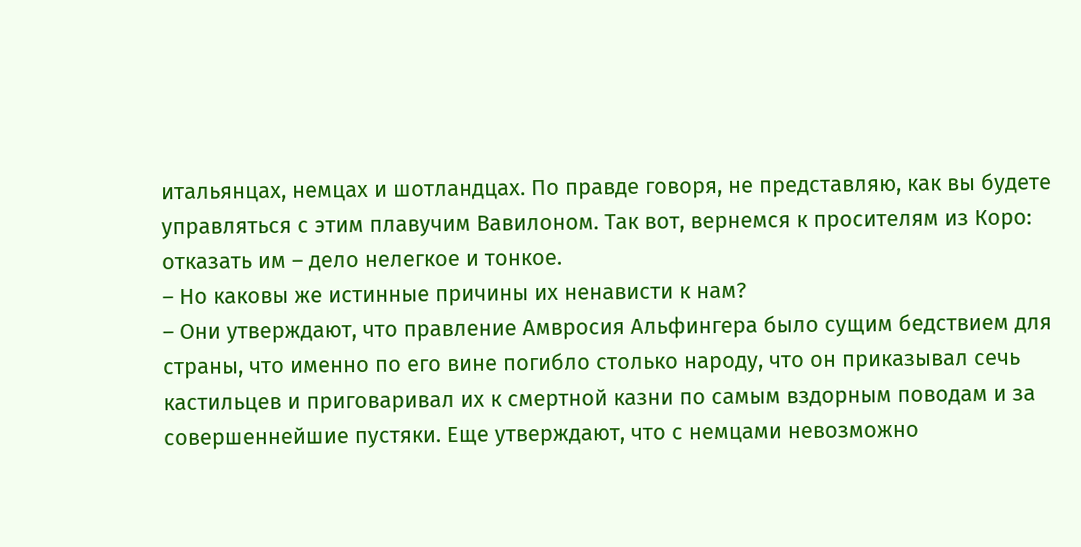итальянцах, немцах и шотландцах. По правде говоря, не представляю, как вы будете управляться с этим плавучим Вавилоном. Так вот, вернемся к просителям из Коро: отказать им – дело нелегкое и тонкое.
– Но каковы же истинные причины их ненависти к нам?
– Они утверждают, что правление Амвросия Альфингера было сущим бедствием для страны, что именно по его вине погибло столько народу, что он приказывал сечь кастильцев и приговаривал их к смертной казни по самым вздорным поводам и за совершеннейшие пустяки. Еще утверждают, что с немцами невозможно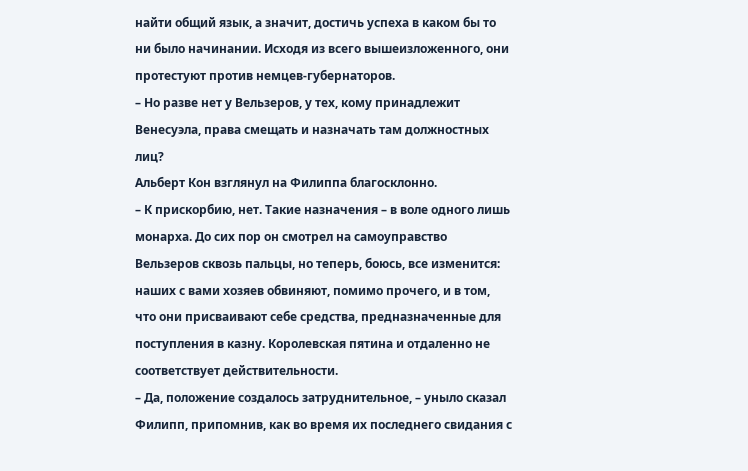найти общий язык, а значит, достичь успеха в каком бы то ни было начинании. Исходя из всего вышеизложенного, они протестуют против немцев-губернаторов.
– Но разве нет у Вельзеров, у тех, кому принадлежит Венесуэла, права смещать и назначать там должностных лиц?
Альберт Кон взглянул на Филиппа благосклонно.
– К прискорбию, нет. Такие назначения – в воле одного лишь монарха. До сих пор он смотрел на самоуправство Вельзеров сквозь пальцы, но теперь, боюсь, все изменится: наших с вами хозяев обвиняют, помимо прочего, и в том, что они присваивают себе средства, предназначенные для поступления в казну. Королевская пятина и отдаленно не соответствует действительности.
– Да, положение создалось затруднительное, – уныло сказал Филипп, припомнив, как во время их последнего свидания с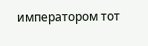императором тот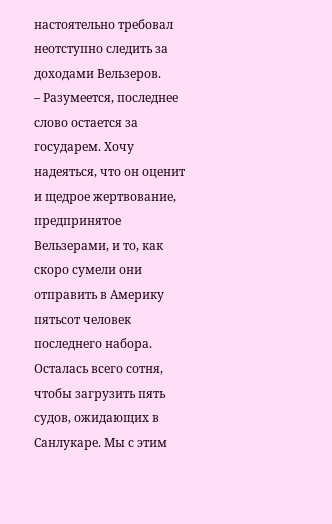настоятельно требовал неотступно следить за доходами Вельзеров.
– Разумеется, последнее слово остается за государем. Хочу надеяться, что он оценит и щедрое жертвование, предпринятое Вельзерами, и то, как скоро сумели они отправить в Америку пятьсот человек последнего набора. Осталась всего сотня, чтобы загрузить пять судов, ожидающих в Санлукаре. Мы с этим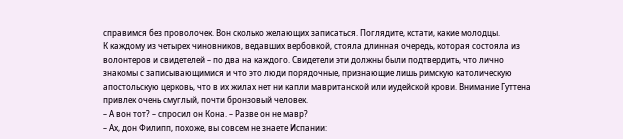справимся без проволочек. Вон сколько желающих записаться. Поглядите, кстати, какие молодцы.
К каждому из четырех чиновников, ведавших вербовкой, стояла длинная очередь, которая состояла из волонтеров и свидетелей – по два на каждого. Свидетели эти должны были подтвердить, что лично знакомы с записывающимися и что это люди порядочные, признающие лишь римскую католическую апостольскую церковь, что в их жилах нет ни капли мавританской или иудейской крови. Внимание Гуттена привлек очень смуглый, почти бронзовый человек.
– А вон тот? – спросил он Кона. – Разве он не мавр?
– Ах, дон Филипп, похоже, вы совсем не знаете Испании: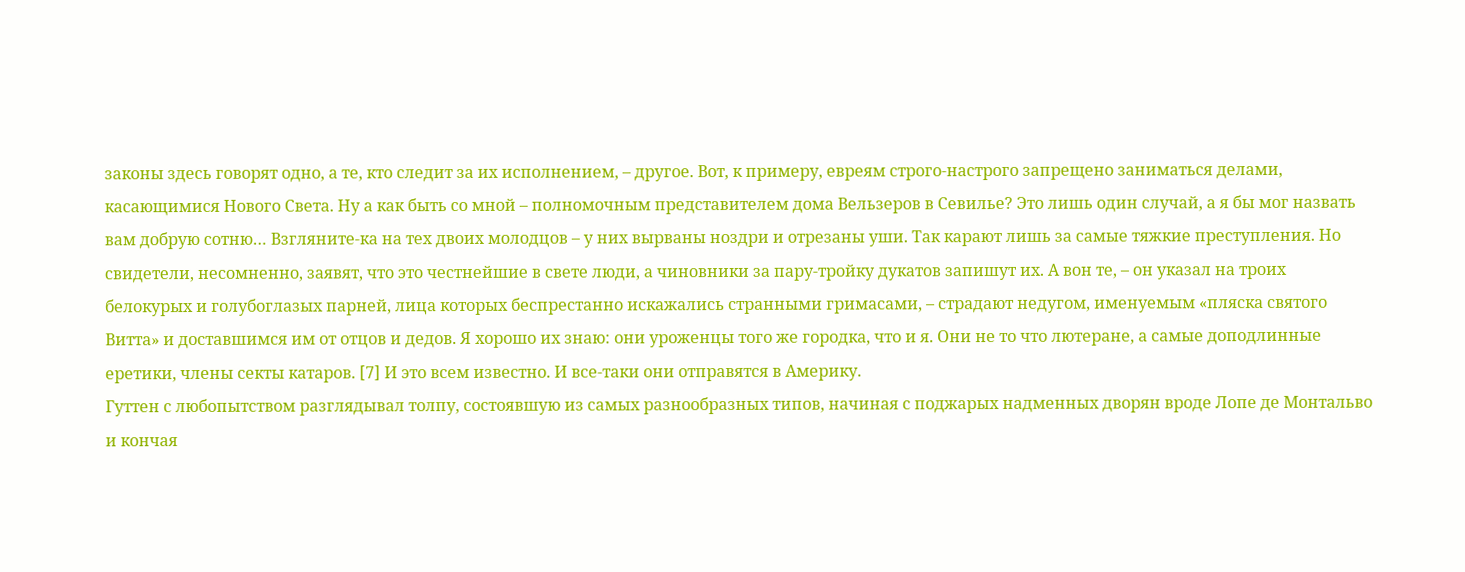законы здесь говорят одно, а те, кто следит за их исполнением, – другое. Вот, к примеру, евреям строго-настрого запрещено заниматься делами, касающимися Нового Света. Ну а как быть со мной – полномочным представителем дома Вельзеров в Севилье? Это лишь один случай, а я бы мог назвать вам добрую сотню… Взгляните-ка на тех двоих молодцов – у них вырваны ноздри и отрезаны уши. Так карают лишь за самые тяжкие преступления. Но свидетели, несомненно, заявят, что это честнейшие в свете люди, а чиновники за пару-тройку дукатов запишут их. А вон те, – он указал на троих белокурых и голубоглазых парней, лица которых беспрестанно искажались странными гримасами, – страдают недугом, именуемым «пляска святого Витта» и доставшимся им от отцов и дедов. Я хорошо их знаю: они уроженцы того же городка, что и я. Они не то что лютеране, а самые доподлинные еретики, члены секты катаров. [7] И это всем известно. И все-таки они отправятся в Америку.
Гуттен с любопытством разглядывал толпу, состоявшую из самых разнообразных типов, начиная с поджарых надменных дворян вроде Лопе де Монтальво и кончая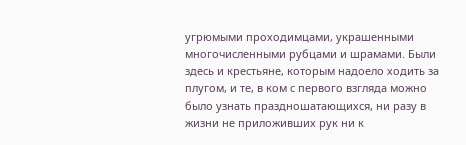угрюмыми проходимцами, украшенными многочисленными рубцами и шрамами. Были здесь и крестьяне, которым надоело ходить за плугом, и те, в ком с первого взгляда можно было узнать праздношатающихся, ни разу в жизни не приложивших рук ни к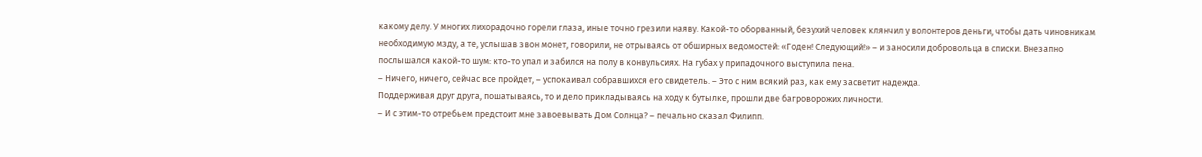какому делу. У многих лихорадочно горели глаза, иные точно грезили наяву. Какой-то оборванный, безухий человек клянчил у волонтеров деньги, чтобы дать чиновникам необходимую мзду, а те, услышав звон монет, говорили, не отрываясь от обширных ведомостей: «Годен! Следующий!» – и заносили добровольца в списки. Внезапно послышался какой-то шум: кто-то упал и забился на полу в конвульсиях. На губах у припадочного выступила пена.
– Ничего, ничего, сейчас все пройдет, – успокаивал собравшихся его свидетель. – Это с ним всякий раз, как ему засветит надежда.
Поддерживая друг друга, пошатываясь, то и дело прикладываясь на ходу к бутылке, прошли две багроворожих личности.
– И с этим-то отребьем предстоит мне завоевывать Дом Солнца? – печально сказал Филипп.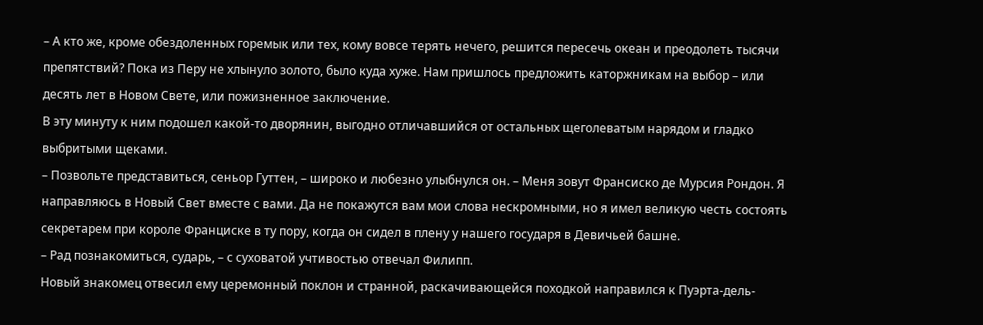– А кто же, кроме обездоленных горемык или тех, кому вовсе терять нечего, решится пересечь океан и преодолеть тысячи препятствий? Пока из Перу не хлынуло золото, было куда хуже. Нам пришлось предложить каторжникам на выбор – или десять лет в Новом Свете, или пожизненное заключение.
В эту минуту к ним подошел какой-то дворянин, выгодно отличавшийся от остальных щеголеватым нарядом и гладко выбритыми щеками.
– Позвольте представиться, сеньор Гуттен, – широко и любезно улыбнулся он. – Меня зовут Франсиско де Мурсия Рондон. Я направляюсь в Новый Свет вместе с вами. Да не покажутся вам мои слова нескромными, но я имел великую честь состоять секретарем при короле Франциске в ту пору, когда он сидел в плену у нашего государя в Девичьей башне.
– Рад познакомиться, сударь, – с суховатой учтивостью отвечал Филипп.
Новый знакомец отвесил ему церемонный поклон и странной, раскачивающейся походкой направился к Пуэрта-дель-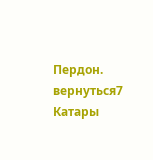Пердон.
вернуться7
Катары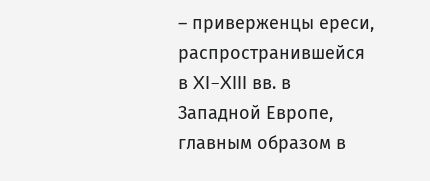– приверженцы ереси, распространившейся в XI–XIII вв. в Западной Европе, главным образом в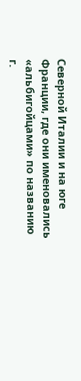Северной Италии и на юге Франции, где они именовались «альбигойцами» по названию г.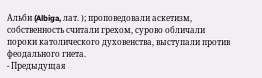Альби (Albiga, лат. ); проповедовали аскетизм, собственность считали грехом, сурово обличали пороки католического духовенства, выступали против феодального гнета.
- Предыдущая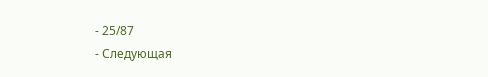- 25/87
- Следующая